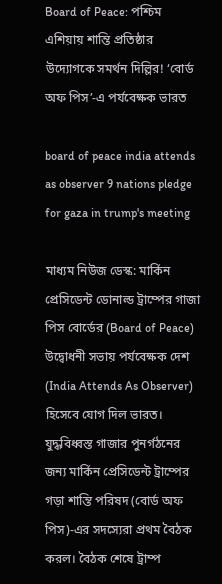Board of Peace: পশ্চিম এশিয়ায় শান্তি প্রতিষ্ঠার উদ্যোগকে সমর্থন দিল্লির! ‘বোর্ড অফ পিস’-এ পর্যবেক্ষক ভারত

board of peace india attends as observer 9 nations pledge for gaza in trump's meeting

মাধ্যম নিউজ ডেস্ক: মার্কিন প্রেসিডেন্ট ডোনাল্ড ট্রাম্পের গাজা পিস বোর্ডের (Board of Peace) উদ্বোধনী সভায় পর্যবেক্ষক দেশ (India Attends As Observer) হিসেবে যোগ দিল ভারত। যুদ্ধবিধ্বস্ত গাজার পুনর্গঠনের জন্য মার্কিন প্রেসিডেন্ট ট্রাম্পের গড়া শান্তি পরিষদ (বোর্ড অফ পিস)-এর সদস্যেরা প্রথম বৈঠক করল। বৈঠক শেষে ট্রাম্প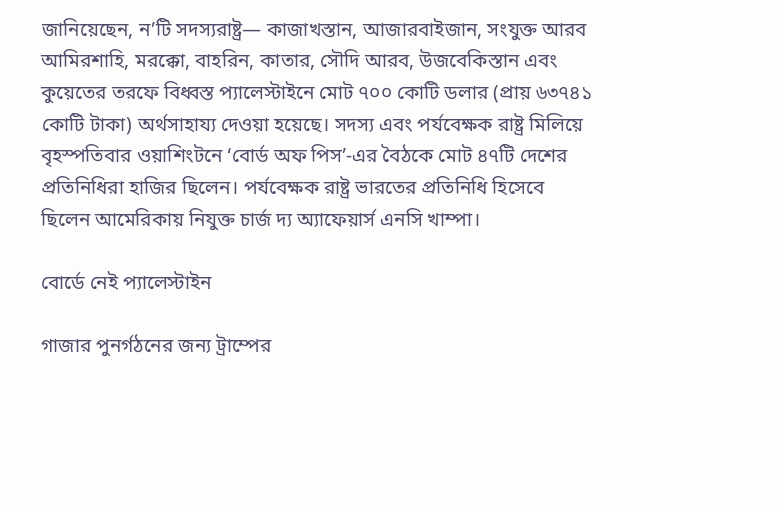জানিয়েছেন, ন’টি সদস্যরাষ্ট্র— কাজাখস্তান, আজারবাইজান, সংযুক্ত আরব আমিরশাহি, মরক্কো, বাহরিন, কাতার, সৌদি আরব, উজবেকিস্তান এবং কুয়েতের তরফে বিধ্বস্ত প্যালেস্টাইনে মোট ৭০০ কোটি ডলার (প্রায় ৬৩৭৪১ কোটি টাকা) অর্থসাহায্য দেওয়া হয়েছে। সদস্য এবং পর্যবেক্ষক রাষ্ট্র মিলিয়ে বৃহস্পতিবার ওয়াশিংটনে ‘বোর্ড অফ পিস’-এর বৈঠকে মোট ৪৭টি দেশের প্রতিনিধিরা হাজির ছিলেন। পর্যবেক্ষক রাষ্ট্র ভারতের প্রতিনিধি হিসেবে ছিলেন আমেরিকায় নিযুক্ত চার্জ দ্য অ্যাফেয়ার্স এনসি খাম্পা।

বোর্ডে নেই প্যালেস্টাইন

গাজার পুনর্গঠনের জন্য ট্রাম্পের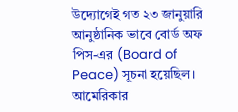উদ্যোগেই গত ২৩ জানুয়ারি আনুষ্ঠানিক ভাবে বোর্ড অফ পিস-এর (Board of Peace) সূচনা হয়েছিল। আমেরিকার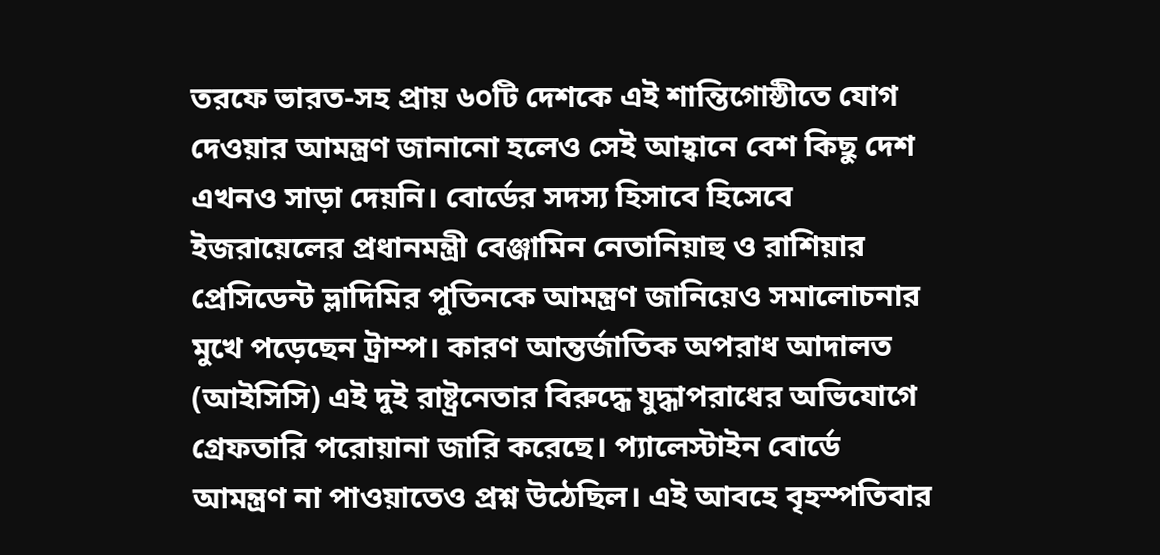তরফে ভারত-সহ প্রায় ৬০টি দেশকে এই শান্তিগোষ্ঠীতে যোগ দেওয়ার আমন্ত্রণ জানানো হলেও সেই আহ্বানে বেশ কিছু দেশ এখনও সাড়া দেয়নি। বোর্ডের সদস্য হিসাবে হিসেবে ইজরায়েলের প্রধানমন্ত্রী বেঞ্জামিন নেতানিয়াহু ও রাশিয়ার প্রেসিডেন্ট ভ্লাদিমির পুতিনকে আমন্ত্রণ জানিয়েও সমালোচনার মুখে পড়েছেন ট্রাম্প। কারণ আন্তর্জাতিক অপরাধ আদালত (আইসিসি) এই দুই রাষ্ট্রনেতার বিরুদ্ধে যুদ্ধাপরাধের অভিযোগে গ্রেফতারি পরোয়ানা জারি করেছে। প্যালেস্টাইন বোর্ডে আমন্ত্রণ না পাওয়াতেও প্রশ্ন উঠেছিল। এই আবহে বৃহস্পতিবার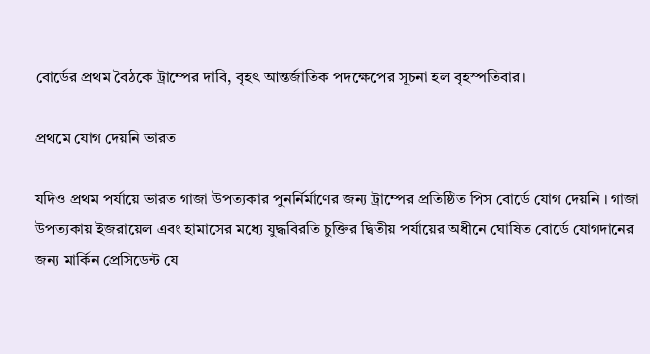বোর্ডের প্রথম বৈঠকে ট্রাম্পের দাবি, বৃহৎ আন্তর্জাতিক পদক্ষেপের সূচনা হল বৃহস্পতিবার।

প্রথমে যোগ দেয়নি ভারত

যদিও প্রথম পর্যায়ে ভারত গাজা উপত্যকার পুনর্নির্মাণের জন্য ট্রাম্পের প্রতিষ্ঠিত পিস বোর্ডে যোগ দেয়নি । গাজা উপত্যকায় ইজরায়েল এবং হামাসের মধ্যে যুদ্ধবিরতি চুক্তির দ্বিতীয় পর্যায়ের অধীনে ঘোষিত বোর্ডে যোগদানের জন্য মার্কিন প্রেসিডেন্ট যে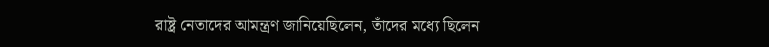রাষ্ট্র নেতাদের আমন্ত্রণ জানিয়েছিলেন, তাঁদের মধ্যে ছিলেন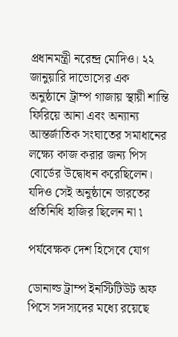প্রধানমন্ত্রী নরেন্দ্র মোদিও। ২২ জানুয়ারি দাভোসের এক অনুষ্ঠানে ট্রাম্প গাজায় স্থায়ী শান্তি ফিরিয়ে আনা এবং অন্যান্য আন্তর্জাতিক সংঘাতের সমাধানের লক্ষ্যে কাজ করার জন্য পিস বোর্ডের উদ্বোধন করেছিলেন। যদিও সেই অনুষ্ঠানে ভারতের প্রতিনিধি হাজির ছিলেন না ৷

পর্যবেক্ষক দেশ হিসেবে যোগ

ডোনাল্ড ট্রাম্প ইনস্টিটিউট অফ পিসে সদস্যদের মধ্যে রয়েছে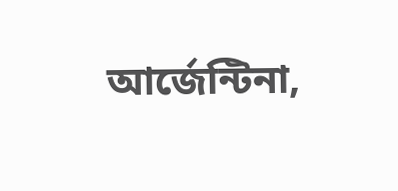আর্জেন্টিনা,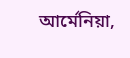আর্মেনিয়া,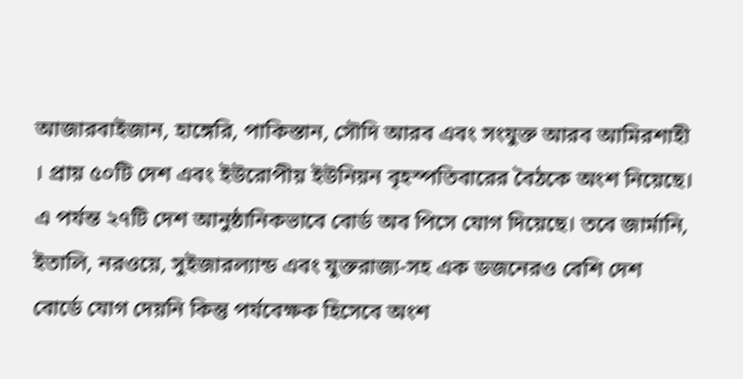আজারবাইজান, হাঙ্গেরি, পাকিস্তান, সৌদি আরব এবং সংযুক্ত আরব আমিরশাহী । প্রায় ৫০টি দেশ এবং ইউরোপীয় ইউনিয়ন বৃহস্পতিবারের বৈঠকে অংশ নিয়েছে। এ পর্যন্ত ২৭টি দেশ আনুষ্ঠানিকভাবে বোর্ড অব পিসে যোগ দিয়েছে। তবে জার্মানি, ইতালি, নরওয়ে, সুইজারল্যান্ড এবং যুক্তরাজ্য-সহ এক ডজনেরও বেশি দেশ বোর্ডে যোগ দেয়নি কিন্তু পর্যবেক্ষক হিসেবে অংশ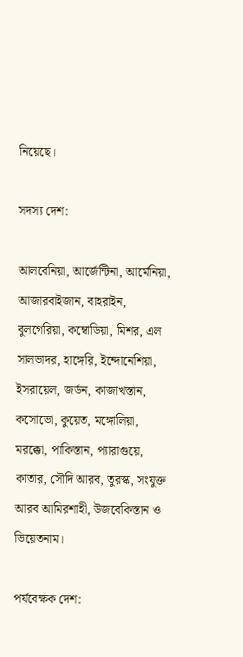নিয়েছে।

সদস্য দেশ:

আলবেনিয়া, আর্জেন্টিনা, আর্মেনিয়া, আজারবাইজান, বাহরাইন, বুলগেরিয়া, কম্বোডিয়া, মিশর, এল সালভাদর, হাঙ্গেরি, ইন্দোনেশিয়া, ইসরায়েল, জর্ডন, কাজাখস্তান, কসোভো, কুয়েত, মঙ্গোলিয়া, মরক্কো, পাকিস্তান, প্যারাগুয়ে, কাতার, সৌদি আরব, তুরস্ক, সংযুক্ত আরব আমিরশাহী, উজবেকিস্তান ও ভিয়েতনাম।

পর্যবেক্ষক দেশ: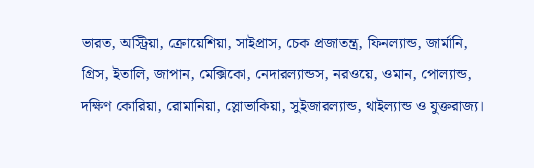ভারত, অস্ট্রিয়া, ক্রোয়েশিয়া, সাইপ্রাস, চেক প্রজাতন্ত্র, ফিনল্যান্ড, জার্মানি, গ্রিস, ইতালি, জাপান, মেক্সিকো, নেদারল্যান্ডস, নরওয়ে, ওমান, পোল্যান্ড, দক্ষিণ কোরিয়া, রোমানিয়া, স্লোভাকিয়া, সুইজারল্যান্ড, থাইল্যান্ড ও যুক্তরাজ্য।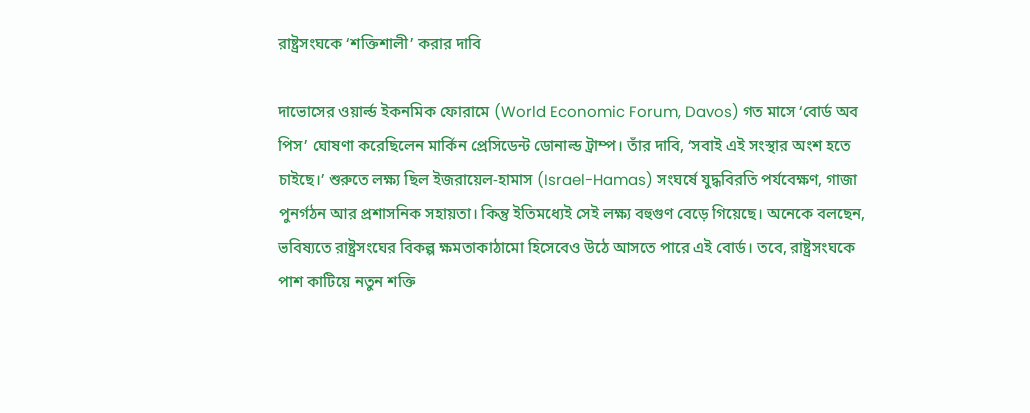রাষ্ট্রসংঘকে ‘শক্তিশালী’ করার দাবি

দাভোসের ওয়ার্ল্ড ইকনমিক ফোরামে (World Economic Forum, Davos) গত মাসে ‘বোর্ড অব পিস’ ঘোষণা করেছিলেন মার্কিন প্রেসিডেন্ট ডোনাল্ড ট্রাম্প। তাঁর দাবি, ‘সবাই এই সংস্থার অংশ হতে চাইছে।’ শুরুতে লক্ষ্য ছিল ইজরায়েল-হামাস (Israel-Hamas) সংঘর্ষে যুদ্ধবিরতি পর্যবেক্ষণ, গাজা পুনর্গঠন আর প্রশাসনিক সহায়তা। কিন্তু ইতিমধ্যেই সেই লক্ষ্য বহুগুণ বেড়ে গিয়েছে। অনেকে বলছেন, ভবিষ্যতে রাষ্ট্রসংঘের বিকল্প ক্ষমতাকাঠামো হিসেবেও উঠে আসতে পারে এই বোর্ড। তবে, রাষ্ট্রসংঘকে পাশ কাটিয়ে নতুন শক্তি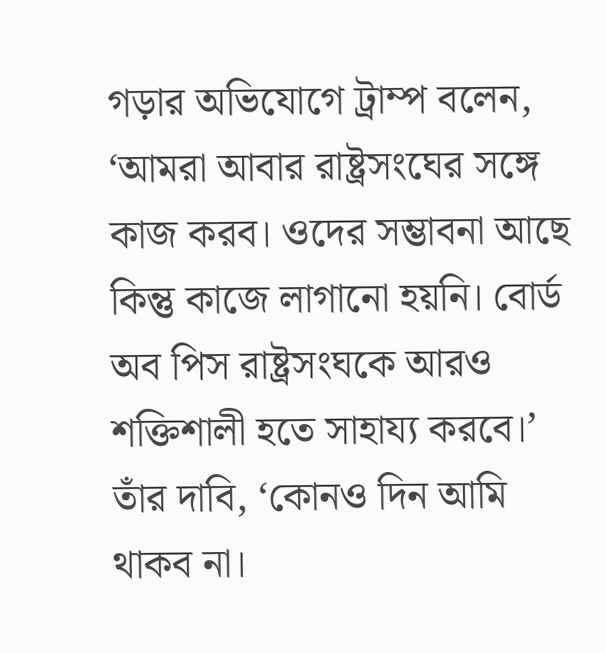গড়ার অভিযোগে ট্রাম্প বলেন, ‘আমরা আবার রাষ্ট্রসংঘের সঙ্গে কাজ করব। ওদের সম্ভাবনা আছে কিন্তু কাজে লাগানো হয়নি। বোর্ড অব পিস রাষ্ট্রসংঘকে আরও শক্তিশালী হতে সাহায্য করবে।’ তাঁর দাবি, ‘কোনও দিন আমি থাকব না।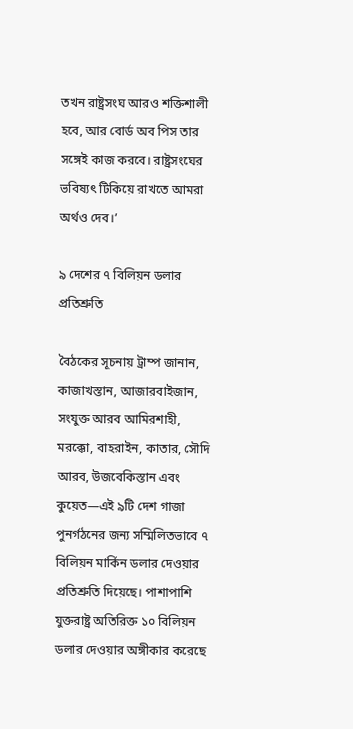তখন রাষ্ট্রসংঘ আরও শক্তিশালী হবে, আর বোর্ড অব পিস তার সঙ্গেই কাজ করবে। রাষ্ট্রসংঘের ভবিষ্যৎ টিকিয়ে রাখতে আমরা অর্থও দেব।’

৯ দেশের ৭ বিলিয়ন ডলার প্রতিশ্রুতি

বৈঠকের সূচনায় ট্রাম্প জানান, কাজাখস্তান, আজারবাইজান, সংযুক্ত আরব আমিরশাহী, মরক্কো, বাহরাইন, কাতার, সৌদি আরব, উজবেকিস্তান এবং কুয়েত—এই ৯টি দেশ গাজা পুনর্গঠনের জন্য সম্মিলিতভাবে ৭ বিলিয়ন মার্কিন ডলার দেওয়ার প্রতিশ্রুতি দিয়েছে। পাশাপাশি যুক্তরাষ্ট্র অতিরিক্ত ১০ বিলিয়ন ডলার দেওয়ার অঙ্গীকার করেছে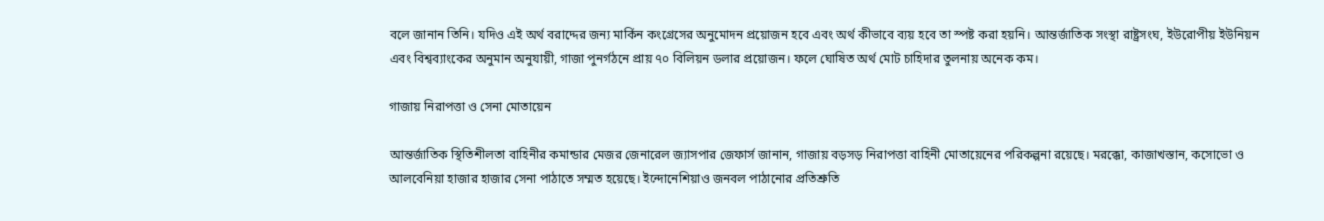বলে জানান তিনি। যদিও এই অর্থ বরাদ্দের জন্য মার্কিন কংগ্রেসের অনুমোদন প্রয়োজন হবে এবং অর্থ কীভাবে ব্যয় হবে তা স্পষ্ট করা হয়নি। আন্তর্জাতিক সংস্থা রাষ্ট্রসংঘ, ইউরোপীয় ইউনিয়ন এবং বিশ্বব্যাংকের অনুমান অনুযায়ী, গাজা পুনর্গঠনে প্রায় ৭০ বিলিয়ন ডলার প্রয়োজন। ফলে ঘোষিত অর্থ মোট চাহিদার তুলনায় অনেক কম।

গাজায় নিরাপত্তা ও সেনা মোতায়েন

আন্তর্জাতিক স্থিতিশীলতা বাহিনীর কমান্ডার মেজর জেনারেল জ্যাসপার জেফার্স জানান, গাজায় বড়সড় নিরাপত্তা বাহিনী মোতায়েনের পরিকল্পনা রয়েছে। মরক্কো, কাজাখস্তান, কসোভো ও আলবেনিয়া হাজার হাজার সেনা পাঠাতে সম্মত হয়েছে। ইন্দোনেশিয়াও জনবল পাঠানোর প্রতিশ্রুতি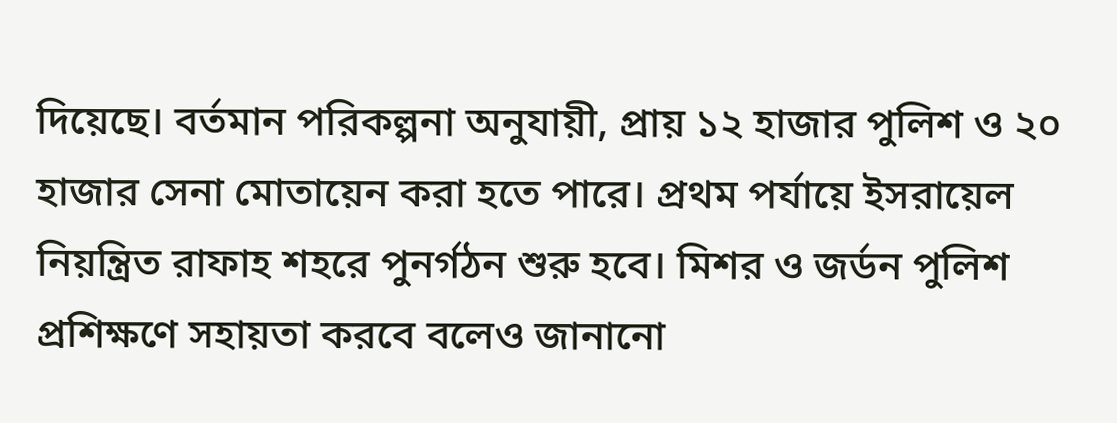দিয়েছে। বর্তমান পরিকল্পনা অনুযায়ী, প্রায় ১২ হাজার পুলিশ ও ২০ হাজার সেনা মোতায়েন করা হতে পারে। প্রথম পর্যায়ে ইসরায়েল নিয়ন্ত্রিত রাফাহ শহরে পুনর্গঠন শুরু হবে। মিশর ও জর্ডন পুলিশ প্রশিক্ষণে সহায়তা করবে বলেও জানানো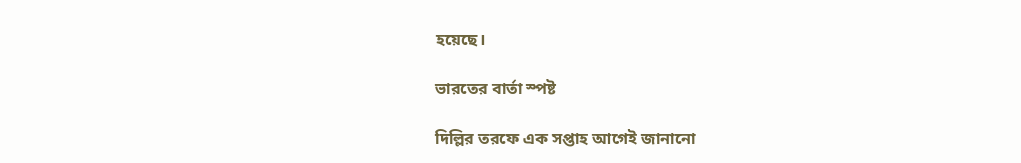হয়েছে।

ভারতের বার্তা স্পষ্ট

দিল্লির তরফে এক সপ্তাহ আগেই জানানো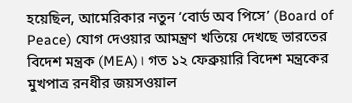হয়েছিল, আমেরিকার নতুন ‘বোর্ড অব পিসে’ (Board of Peace) যোগ দেওয়ার আমন্ত্রণ খতিয়ে দেখছে ভারতের বিদেশ মন্ত্রক (MEA)। গত ১২ ফেব্রুয়ারি বিদেশ মন্ত্রকের মুখপাত্র রনধীর জয়সওয়াল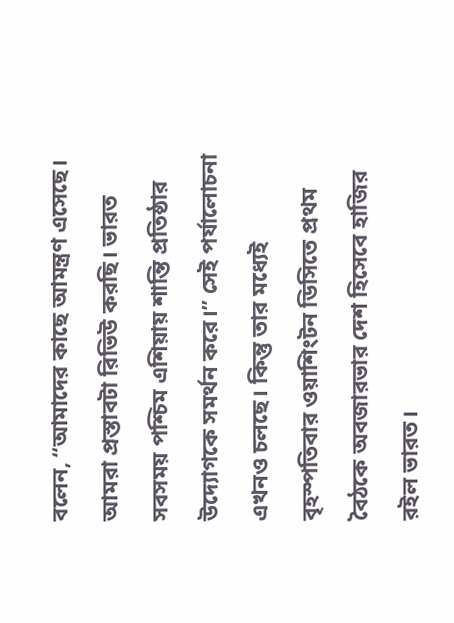বলেন, “আমাদের কাছে আমন্ত্রণ এসেছে। আমরা প্রস্তাবটা রিভিউ করছি। ভারত সবসময় পশ্চিম এশিয়ায় শান্তি প্রতিষ্ঠার উদ্যোগকে সমর্থন করে।” সেই পর্যালোচনা এখনও চলছে। কিন্তু তার মধ্যেই বৃহস্পতিবার ওয়াশিংটন ডিসিতে প্রথম বৈঠকে অবজারভার দেশ হিসেবে হাজির রইল ভারত।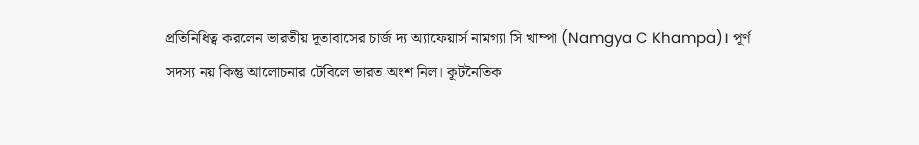প্রতিনিধিত্ব করলেন ভারতীয় দূতাবাসের চার্জ দ্য অ্যাফেয়ার্স নামগ্যা সি খাম্পা (Namgya C Khampa)। পূর্ণ সদস্য নয় কিন্তু আলোচনার টেবিলে ভারত অংশ নিল। কূটনৈতিক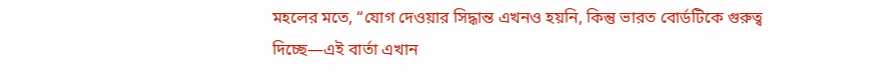মহলের মতে, “যোগ দেওয়ার সিদ্ধান্ত এখনও হয়নি, কিন্তু ভারত বোর্ডটিকে গুরুত্ব দিচ্ছে—এই বার্তা এখান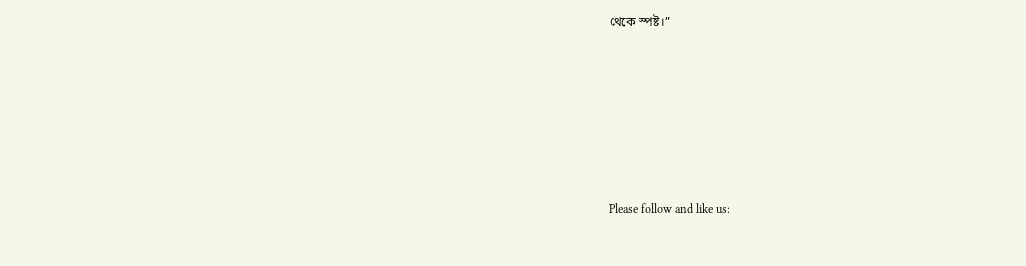থেকে স্পষ্ট।”







Please follow and like us: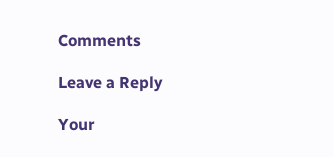Comments

Leave a Reply

Your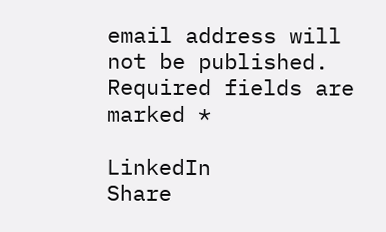email address will not be published. Required fields are marked *

LinkedIn
Share